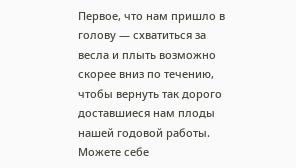Первое, что нам пришло в голову — схватиться за весла и плыть возможно скорее вниз по течению, чтобы вернуть так дорого доставшиеся нам плоды нашей годовой работы. Можете себе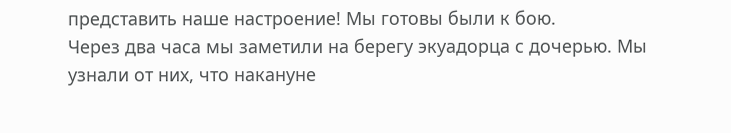представить наше настроение! Мы готовы были к бою.
Через два часа мы заметили на берегу экуадорца с дочерью. Мы узнали от них, что накануне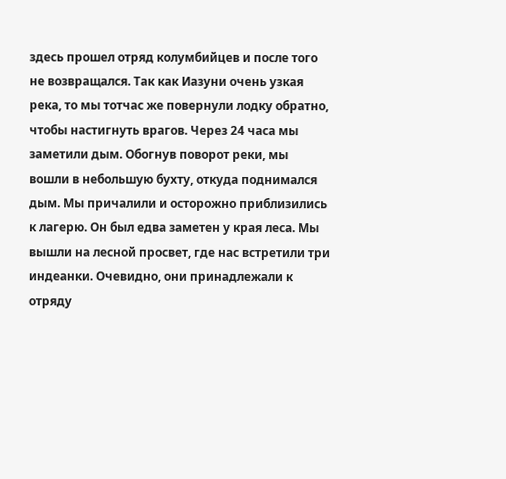здесь прошел отряд колумбийцев и после того не возвращался. Так как Иазуни очень узкая река, то мы тотчас же повернули лодку обратно, чтобы настигнуть врагов. Через 24 часа мы заметили дым. Обогнув поворот реки, мы вошли в небольшую бухту, откуда поднимался дым. Мы причалили и осторожно приблизились к лагерю. Он был едва заметен у края леса. Мы вышли на лесной просвет, где нас встретили три индеанки. Очевидно, они принадлежали к отряду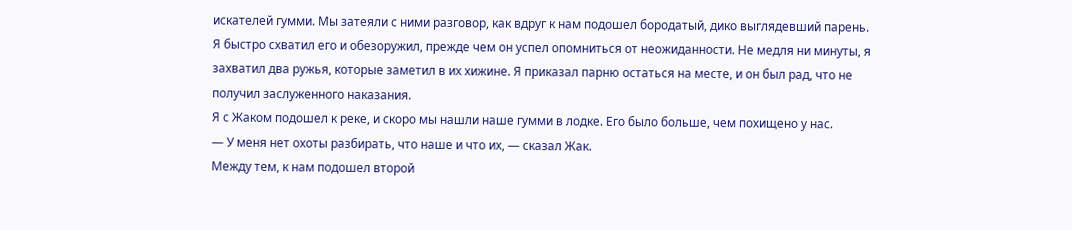искателей гумми. Мы затеяли с ними разговор, как вдруг к нам подошел бородатый, дико выглядевший парень. Я быстро схватил его и обезоружил, прежде чем он успел опомниться от неожиданности. Не медля ни минуты, я захватил два ружья, которые заметил в их хижине. Я приказал парню остаться на месте, и он был рад, что не получил заслуженного наказания.
Я с Жаком подошел к реке, и скоро мы нашли наше гумми в лодке. Его было больше, чем похищено у нас.
— У меня нет охоты разбирать, что наше и что их, — сказал Жак.
Между тем, к нам подошел второй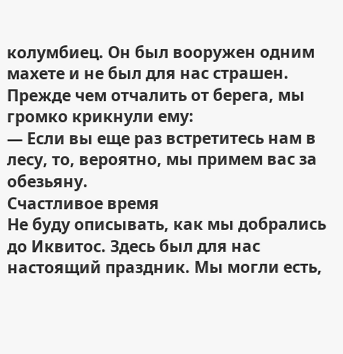колумбиец. Он был вооружен одним махете и не был для нас страшен. Прежде чем отчалить от берега, мы громко крикнули ему:
— Если вы еще раз встретитесь нам в лесу, то, вероятно, мы примем вас за обезьяну.
Счастливое время
Не буду описывать, как мы добрались до Иквитос. Здесь был для нас настоящий праздник. Мы могли есть,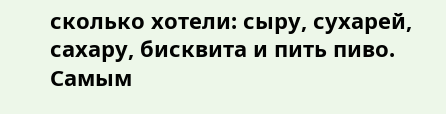сколько хотели: сыру, сухарей, сахару, бисквита и пить пиво. Самым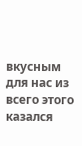вкусным для нас из всего этого казался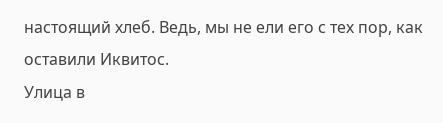настоящий хлеб. Ведь, мы не ели его с тех пор, как оставили Иквитос.
Улица в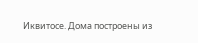Иквитосе. Дома построены из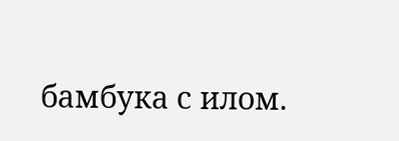бамбука с илом.